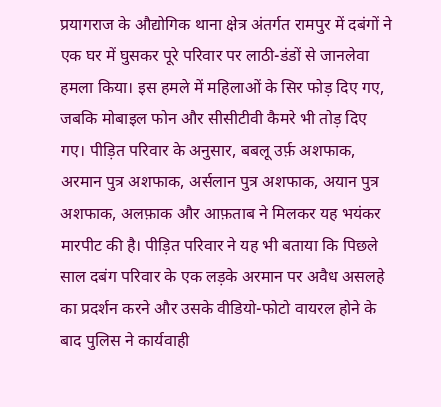प्रयागराज के औद्योगिक थाना क्षेत्र अंतर्गत रामपुर में दबंगों ने एक घर में घुसकर पूरे परिवार पर लाठी-डंडों से जानलेवा हमला किया। इस हमले में महिलाओं के सिर फोड़ दिए गए, जबकि मोबाइल फोन और सीसीटीवी कैमरे भी तोड़ दिए गए। पीड़ित परिवार के अनुसार, बबलू उर्फ़ अशफाक, अरमान पुत्र अशफाक, अर्सलान पुत्र अशफाक, अयान पुत्र अशफाक, अलफ़ाक और आफ़ताब ने मिलकर यह भयंकर मारपीट की है। पीड़ित परिवार ने यह भी बताया कि पिछले साल दबंग परिवार के एक लड़के अरमान पर अवैध असलहे का प्रदर्शन करने और उसके वीडियो-फोटो वायरल होने के बाद पुलिस ने कार्यवाही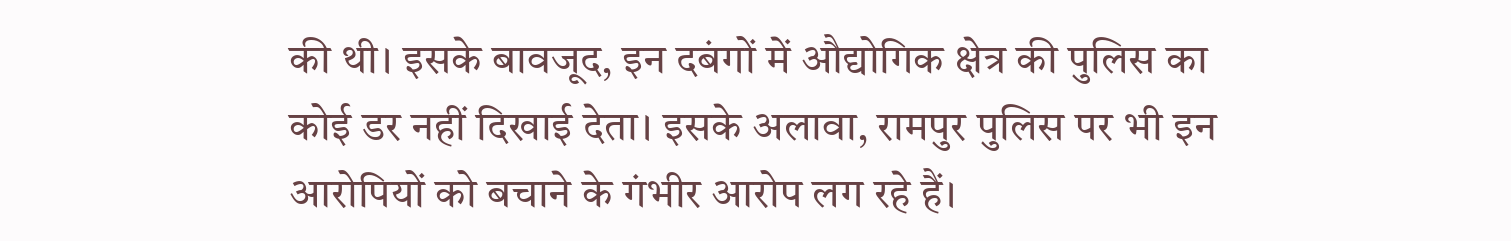की थी। इसके बावजूद, इन दबंगों में औद्योगिक क्षेत्र की पुलिस का कोई डर नहीं दिखाई देता। इसके अलावा, रामपुर पुलिस पर भी इन आरोपियों को बचाने के गंभीर आरोप लग रहे हैं।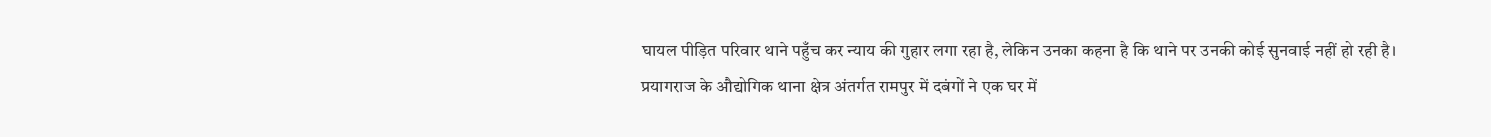घायल पीड़ित परिवार थाने पहुँच कर न्याय की गुहार लगा रहा है, लेकिन उनका कहना है कि थाने पर उनकी कोई सुनवाई नहीं हो रही है।
प्रयागराज के औद्योगिक थाना क्षेत्र अंतर्गत रामपुर में दबंगों ने एक घर में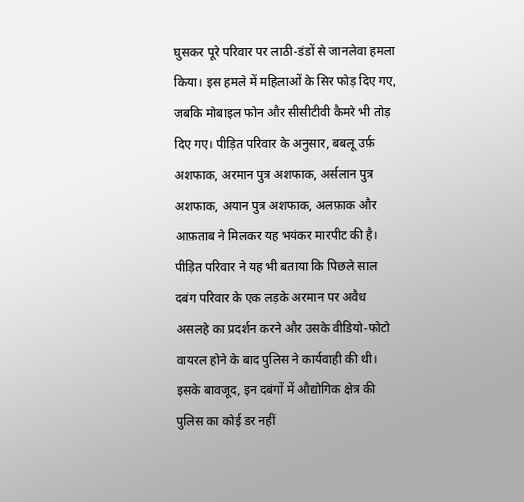घुसकर पूरे परिवार पर लाठी-डंडों से जानलेवा हमला किया। इस हमले में महिलाओं के सिर फोड़ दिए गए, जबकि मोबाइल फोन और सीसीटीवी कैमरे भी तोड़ दिए गए। पीड़ित परिवार के अनुसार, बबलू उर्फ़ अशफाक, अरमान पुत्र अशफाक, अर्सलान पुत्र अशफाक, अयान पुत्र अशफाक, अलफ़ाक और आफ़ताब ने मिलकर यह भयंकर मारपीट की है। पीड़ित परिवार ने यह भी बताया कि पिछले साल दबंग परिवार के एक लड़के अरमान पर अवैध असलहे का प्रदर्शन करने और उसके वीडियो-फोटो वायरल होने के बाद पुलिस ने कार्यवाही की थी। इसके बावजूद, इन दबंगों में औद्योगिक क्षेत्र की पुलिस का कोई डर नहीं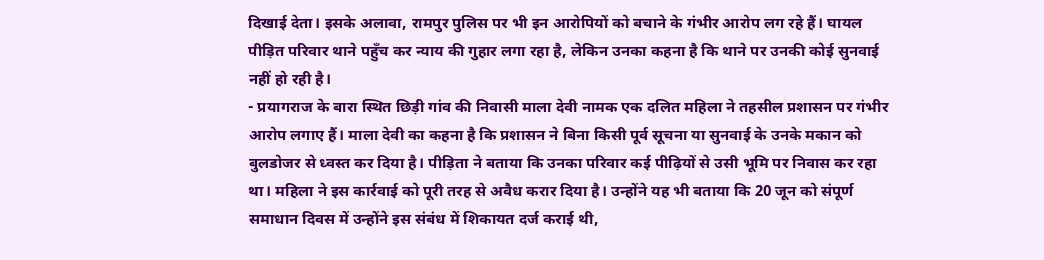दिखाई देता। इसके अलावा, रामपुर पुलिस पर भी इन आरोपियों को बचाने के गंभीर आरोप लग रहे हैं। घायल पीड़ित परिवार थाने पहुँच कर न्याय की गुहार लगा रहा है, लेकिन उनका कहना है कि थाने पर उनकी कोई सुनवाई नहीं हो रही है।
- प्रयागराज के बारा स्थित छिड़ी गांव की निवासी माला देवी नामक एक दलित महिला ने तहसील प्रशासन पर गंभीर आरोप लगाए हैं। माला देवी का कहना है कि प्रशासन ने बिना किसी पूर्व सूचना या सुनवाई के उनके मकान को बुलडोजर से ध्वस्त कर दिया है। पीड़िता ने बताया कि उनका परिवार कई पीढ़ियों से उसी भूमि पर निवास कर रहा था। महिला ने इस कार्रवाई को पूरी तरह से अवैध करार दिया है। उन्होंने यह भी बताया कि 20 जून को संपूर्ण समाधान दिवस में उन्होंने इस संबंध में शिकायत दर्ज कराई थी,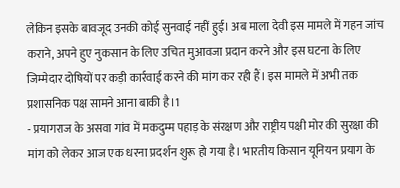लेकिन इसके बावजूद उनकी कोई सुनवाई नहीं हुई। अब माला देवी इस मामले में गहन जांच कराने, अपने हुए नुकसान के लिए उचित मुआवजा प्रदान करने और इस घटना के लिए जिम्मेदार दोषियों पर कड़ी कार्रवाई करने की मांग कर रही हैं। इस मामले में अभी तक प्रशासनिक पक्ष सामने आना बाकी है।1
- प्रयागराज के असवा गांव में मकदुम्म पहाड़ के संरक्षण और राष्ट्रीय पक्षी मोर की सुरक्षा की मांग को लेकर आज एक धरना प्रदर्शन शुरू हो गया है। भारतीय किसान यूनियन प्रयाग के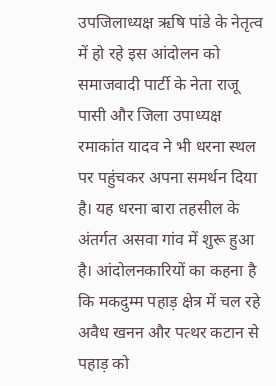उपजिलाध्यक्ष ऋषि पांडे के नेतृत्व में हो रहे इस आंदोलन को समाजवादी पार्टी के नेता राजू पासी और जिला उपाध्यक्ष रमाकांत यादव ने भी धरना स्थल पर पहुंचकर अपना समर्थन दिया है। यह धरना बारा तहसील के अंतर्गत असवा गांव में शुरू हुआ है। आंदोलनकारियों का कहना है कि मकदुम्म पहाड़ क्षेत्र में चल रहे अवैध खनन और पत्थर कटान से पहाड़ को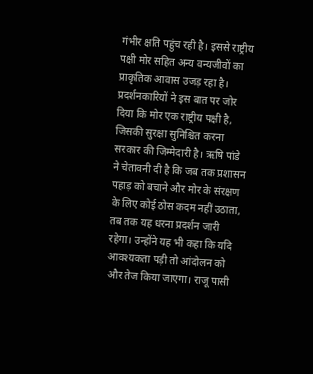गंभीर क्षति पहुंच रही है। इससे राष्ट्रीय पक्षी मोर सहित अन्य वन्यजीवों का प्राकृतिक आवास उजड़ रहा है। प्रदर्शनकारियों ने इस बात पर जोर दिया कि मोर एक राष्ट्रीय पक्षी है, जिसकी सुरक्षा सुनिश्चित करना सरकार की जिम्मेदारी है। ऋषि पांडे ने चेतावनी दी है कि जब तक प्रशासन पहाड़ को बचाने और मोर के संरक्षण के लिए कोई ठोस कदम नहीं उठाता, तब तक यह धरना प्रदर्शन जारी रहेगा। उन्होंने यह भी कहा कि यदि आवश्यकता पड़ी तो आंदोलन को और तेज किया जाएगा। राजू पासी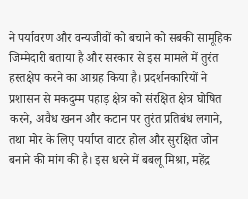ने पर्यावरण और वन्यजीवों को बचाने को सबकी सामूहिक जिम्मेदारी बताया है और सरकार से इस मामले में तुरंत हस्तक्षेप करने का आग्रह किया है। प्रदर्शनकारियों ने प्रशासन से मकदुम्म पहाड़ क्षेत्र को संरक्षित क्षेत्र घोषित करने, अवैध खनन और कटान पर तुरंत प्रतिबंध लगाने, तथा मोर के लिए पर्याप्त वाटर होल और सुरक्षित जोन बनाने की मांग की है। इस धरने में बबलू मिश्रा, महेंद्र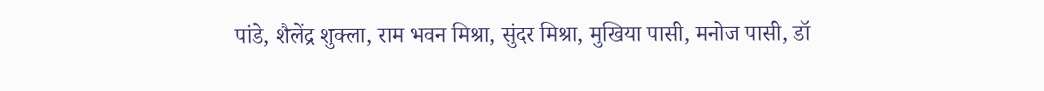पांडे, शैलेंद्र शुक्ला, राम भवन मिश्रा, सुंदर मिश्रा, मुखिया पासी, मनोज पासी, डॉ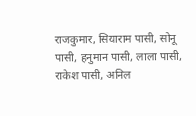राजकुमार, सियाराम पासी, सोनू पासी, हनुमान पासी, लाला पासी, राकेश पासी, अनिल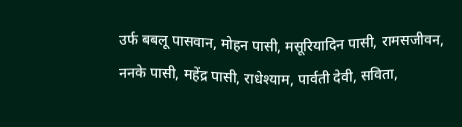उर्फ बबलू पासवान, मोहन पासी, मसूरियादिन पासी, रामसजीवन, ननके पासी, महेंद्र पासी, राधेश्याम, पार्वती देवी, सविता,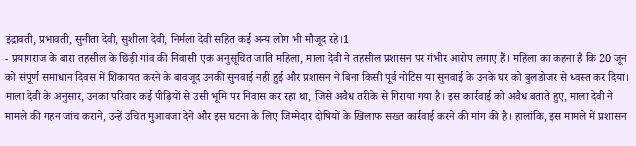इंद्रावती, प्रभावती, सुनीता देवी, सुशीला देवी, निर्मला देवी सहित कई अन्य लोग भी मौजूद रहे।1
- प्रयागराज के बारा तहसील के छिड़ी गांव की निवासी एक अनुसूचित जाति महिला, माला देवी ने तहसील प्रशासन पर गंभीर आरोप लगाए हैं। महिला का कहना है कि 20 जून को संपूर्ण समाधान दिवस में शिकायत करने के बावजूद उनकी सुनवाई नहीं हुई और प्रशासन ने बिना किसी पूर्व नोटिस या सुनवाई के उनके घर को बुलडोजर से ध्वस्त कर दिया। माला देवी के अनुसार, उनका परिवार कई पीढ़ियों से उसी भूमि पर निवास कर रहा था, जिसे अवैध तरीके से गिराया गया है। इस कार्रवाई को अवैध बताते हुए, माला देवी ने मामले की गहन जांच कराने, उन्हें उचित मुआवजा देने और इस घटना के लिए जिम्मेदार दोषियों के खिलाफ सख्त कार्रवाई करने की मांग की है। हालांकि, इस मामले में प्रशासन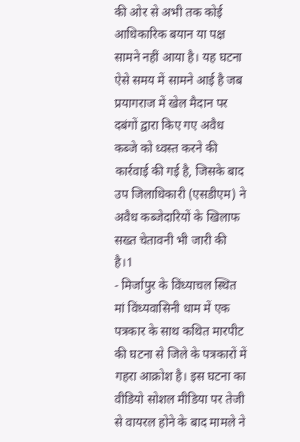की ओर से अभी तक कोई आधिकारिक बयान या पक्ष सामने नहीं आया है। यह घटना ऐसे समय में सामने आई है जब प्रयागराज में खेल मैदान पर दबंगों द्वारा किए गए अवैध कब्जे को ध्वस्त करने की कार्रवाई की गई है, जिसके बाद उप जिलाधिकारी (एसडीएम) ने अवैध कब्जेदारियों के खिलाफ सख्त चेतावनी भी जारी की है।1
- मिर्जापुर के विंध्याचल स्थित मां विंध्यवासिनी धाम में एक पत्रकार के साथ कथित मारपीट की घटना से जिले के पत्रकारों में गहरा आक्रोश है। इस घटना का वीडियो सोशल मीडिया पर तेजी से वायरल होने के बाद मामले ने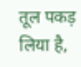तूल पकड़ लिया है,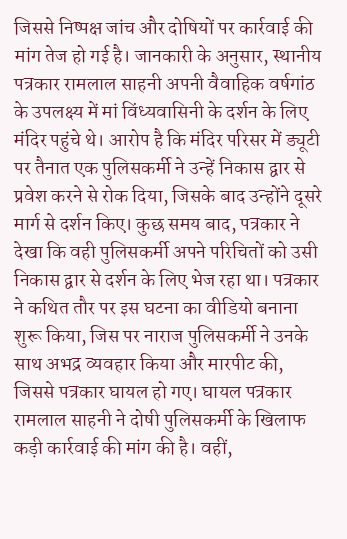जिससे निष्पक्ष जांच और दोषियों पर कार्रवाई की मांग तेज हो गई है। जानकारी के अनुसार, स्थानीय पत्रकार रामलाल साहनी अपनी वैवाहिक वर्षगांठ के उपलक्ष्य में मां विंध्यवासिनी के दर्शन के लिए मंदिर पहुंचे थे। आरोप है कि मंदिर परिसर में ड्यूटी पर तैनात एक पुलिसकर्मी ने उन्हें निकास द्वार से प्रवेश करने से रोक दिया, जिसके बाद उन्होंने दूसरे मार्ग से दर्शन किए। कुछ समय बाद, पत्रकार ने देखा कि वही पुलिसकर्मी अपने परिचितों को उसी निकास द्वार से दर्शन के लिए भेज रहा था। पत्रकार ने कथित तौर पर इस घटना का वीडियो बनाना शुरू किया, जिस पर नाराज पुलिसकर्मी ने उनके साथ अभद्र व्यवहार किया और मारपीट की, जिससे पत्रकार घायल हो गए। घायल पत्रकार रामलाल साहनी ने दोषी पुलिसकर्मी के खिलाफ कड़ी कार्रवाई की मांग की है। वहीं,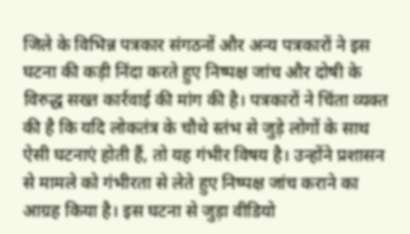जिले के विभिन्न पत्रकार संगठनों और अन्य पत्रकारों ने इस घटना की कड़ी निंदा करते हुए निष्पक्ष जांच और दोषी के विरुद्ध सख्त कार्रवाई की मांग की है। पत्रकारों ने चिंता व्यक्त की है कि यदि लोकतंत्र के चौथे स्तंभ से जुड़े लोगों के साथ ऐसी घटनाएं होती हैं, तो यह गंभीर विषय है। उन्होंने प्रशासन से मामले को गंभीरता से लेते हुए निष्पक्ष जांच कराने का आग्रह किया है। इस घटना से जुड़ा वीडियो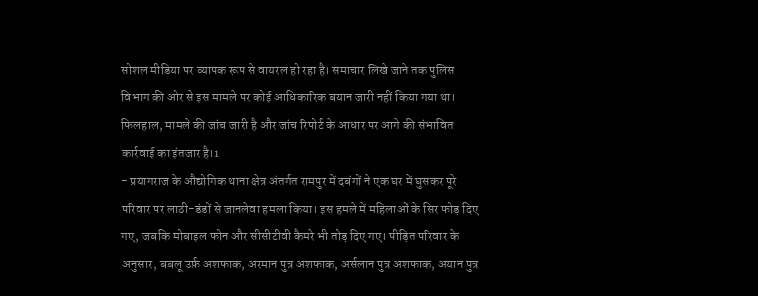सोशल मीडिया पर व्यापक रूप से वायरल हो रहा है। समाचार लिखे जाने तक पुलिस विभाग की ओर से इस मामले पर कोई आधिकारिक बयान जारी नहीं किया गया था। फिलहाल, मामले की जांच जारी है और जांच रिपोर्ट के आधार पर आगे की संभावित कार्रवाई का इंतजार है।1
- प्रयागराज के औद्योगिक थाना क्षेत्र अंतर्गत रामपुर में दबंगों ने एक घर में घुसकर पूरे परिवार पर लाठी-डंडों से जानलेवा हमला किया। इस हमले में महिलाओं के सिर फोड़ दिए गए, जबकि मोबाइल फोन और सीसीटीवी कैमरे भी तोड़ दिए गए। पीड़ित परिवार के अनुसार, बबलू उर्फ़ अशफाक, अरमान पुत्र अशफाक, अर्सलान पुत्र अशफाक, अयान पुत्र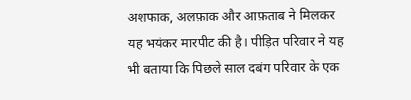अशफाक, अलफ़ाक और आफ़ताब ने मिलकर यह भयंकर मारपीट की है। पीड़ित परिवार ने यह भी बताया कि पिछले साल दबंग परिवार के एक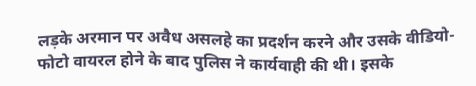लड़के अरमान पर अवैध असलहे का प्रदर्शन करने और उसके वीडियो-फोटो वायरल होने के बाद पुलिस ने कार्यवाही की थी। इसके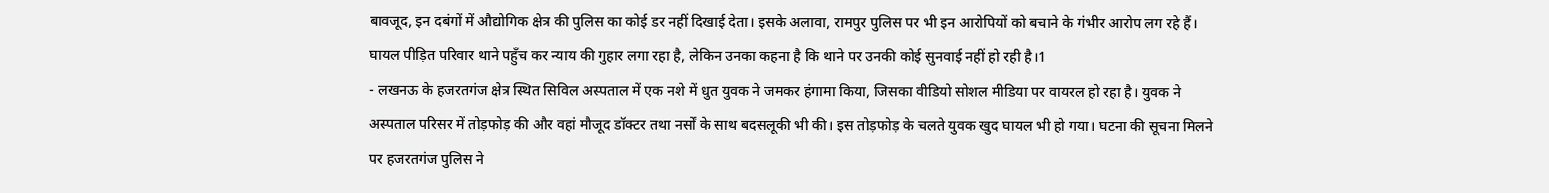बावजूद, इन दबंगों में औद्योगिक क्षेत्र की पुलिस का कोई डर नहीं दिखाई देता। इसके अलावा, रामपुर पुलिस पर भी इन आरोपियों को बचाने के गंभीर आरोप लग रहे हैं। घायल पीड़ित परिवार थाने पहुँच कर न्याय की गुहार लगा रहा है, लेकिन उनका कहना है कि थाने पर उनकी कोई सुनवाई नहीं हो रही है।1
- लखनऊ के हजरतगंज क्षेत्र स्थित सिविल अस्पताल में एक नशे में धुत युवक ने जमकर हंगामा किया, जिसका वीडियो सोशल मीडिया पर वायरल हो रहा है। युवक ने अस्पताल परिसर में तोड़फोड़ की और वहां मौजूद डॉक्टर तथा नर्सों के साथ बदसलूकी भी की। इस तोड़फोड़ के चलते युवक खुद घायल भी हो गया। घटना की सूचना मिलने पर हजरतगंज पुलिस ने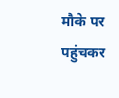मौके पर पहुंचकर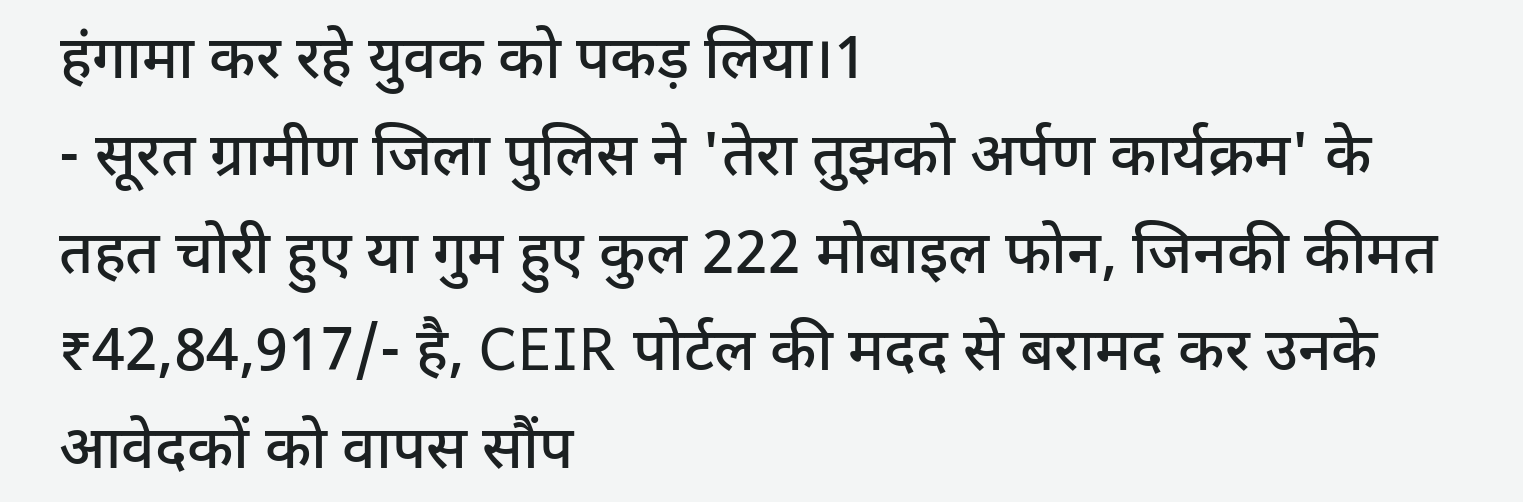हंगामा कर रहे युवक को पकड़ लिया।1
- सूरत ग्रामीण जिला पुलिस ने 'तेरा तुझको अर्पण कार्यक्रम' के तहत चोरी हुए या गुम हुए कुल 222 मोबाइल फोन, जिनकी कीमत ₹42,84,917/- है, CEIR पोर्टल की मदद से बरामद कर उनके आवेदकों को वापस सौंप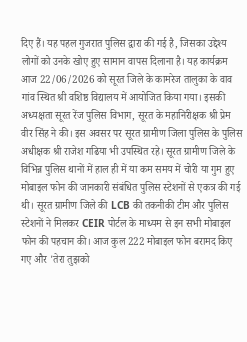दिए हैं। यह पहल गुजरात पुलिस द्वारा की गई है, जिसका उद्देश्य लोगों को उनके खोए हुए सामान वापस दिलाना है। यह कार्यक्रम आज 22/06/2026 को सूरत जिले के कामरेज तालुका के वाव गांव स्थित श्री वशिष्ठ विद्यालय में आयोजित किया गया। इसकी अध्यक्षता सूरत रेंज पुलिस विभाग, सूरत के महानिरीक्षक श्री प्रेम वीर सिंह ने की। इस अवसर पर सूरत ग्रामीण जिला पुलिस के पुलिस अधीक्षक श्री राजेश गढिया भी उपस्थित रहे। सूरत ग्रामीण जिले के विभिन्न पुलिस थानों में हाल ही में या कम समय में चोरी या गुम हुए मोबाइल फोन की जानकारी संबंधित पुलिस स्टेशनों से एकत्र की गई थी। सूरत ग्रामीण जिले की LCB की तकनीकी टीम और पुलिस स्टेशनों ने मिलकर CEIR पोर्टल के माध्यम से इन सभी मोबाइल फोन की पहचान की। आज कुल 222 मोबाइल फोन बरामद किए गए और 'तेरा तुझको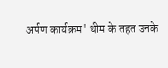अर्पण कार्यक्रम' थीम के तहत उनके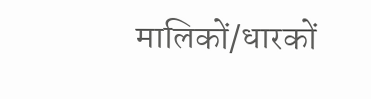मालिकों/धारकों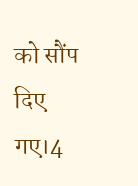को सौंप दिए गए।4